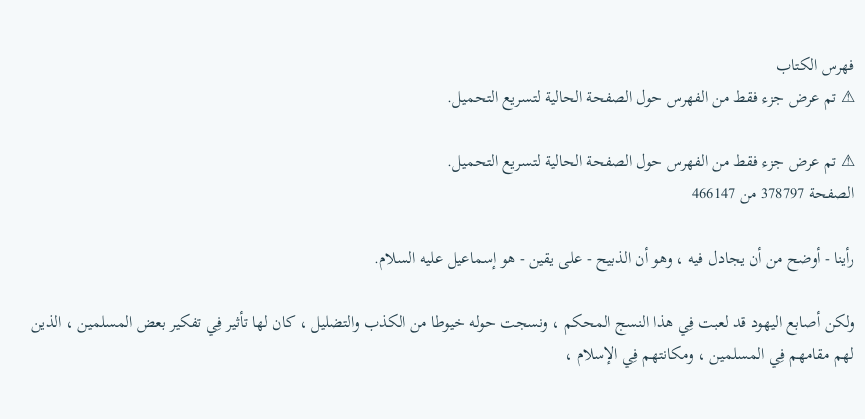فهرس الكتاب
⚠ تم عرض جزء فقط من الفهرس حول الصفحة الحالية لتسريع التحميل.

⚠ تم عرض جزء فقط من الفهرس حول الصفحة الحالية لتسريع التحميل.
الصفحة 378797 من 466147

رأينا - أوضح من أن يجادل فيه ، وهو أن الذبيح - على يقين - هو إسماعيل عليه السلام.

ولكن أصابع اليهود قد لعبت فِي هذا النسج المحكم ، ونسجت حوله خيوطا من الكذب والتضليل ، كان لها تأثير فِي تفكير بعض المسلمين ، الذين لهم مقامهم فِي المسلمين ، ومكانتهم فِي الإسلام ،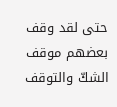حتى لقد وقف بعضهم موقف الشكّ والتوقف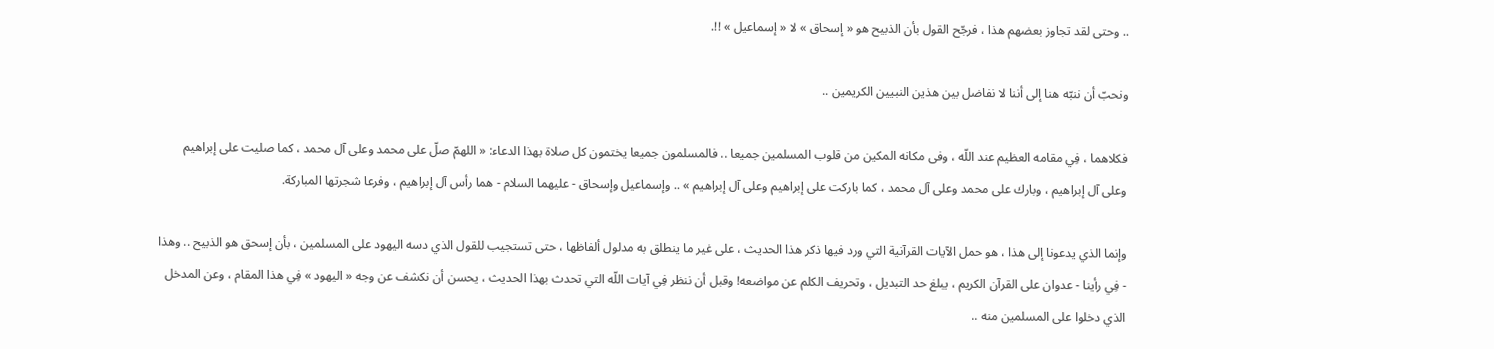.. وحتى لقد تجاوز بعضهم هذا ، فرجّح القول بأن الذبيح هو « إسحاق » لا « إسماعيل » !!.

ونحبّ أن ننبّه هنا إلى أننا لا نفاضل بين هذين النبيين الكريمين ..

فكلاهما ، فِي مقامه العظيم عند اللّه ، وفى مكانه المكين من قلوب المسلمين جميعا .. فالمسلمون جميعا يختمون كل صلاة بهذا الدعاء: « اللهمّ صلّ على محمد وعلى آل محمد ، كما صليت على إبراهيم وعلى آل إبراهيم ، وبارك على محمد وعلى آل محمد ، كما باركت على إبراهيم وعلى آل إبراهيم » .. وإسماعيل وإسحاق - عليهما السلام - هما رأس آل إبراهيم ، وفرعا شجرتها المباركة.

وإنما الذي يدعونا إلى هذا ، هو حمل الآيات القرآنية التي ورد فيها ذكر هذا الحديث ، على غير ما ينطلق به مدلول ألفاظها ، حتى تستجيب للقول الذي دسه اليهود على المسلمين ، بأن إسحق هو الذبيح .. وهذا - فِي رأينا - عدوان على القرآن الكريم ، يبلغ حد التبديل ، وتحريف الكلم عن مواضعه! وقبل أن ننظر فِي آيات اللّه التي تحدث بهذا الحديث ، يحسن أن نكشف عن وجه « اليهود » فِي هذا المقام ، وعن المدخل الذي دخلوا على المسلمين منه ..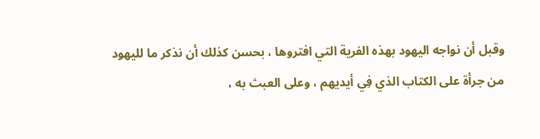وقبل أن نواجه اليهود بهذه الفرية التي افتروها ، بحسن كذلك أن نذكر ما لليهود من جرأة على الكتاب الذي فِي أيديهم ، وعلى العبث به ،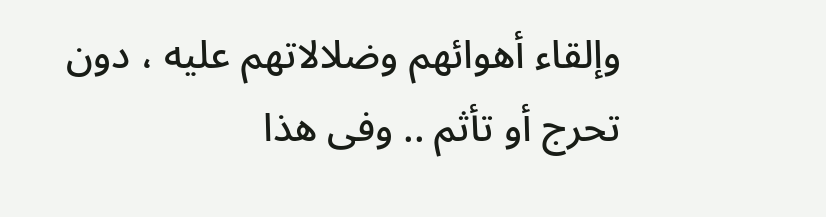وإلقاء أهوائهم وضلالاتهم عليه ، دون تحرج أو تأثم .. وفى هذا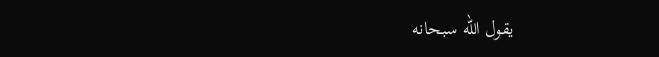يقول اللّه سبحانه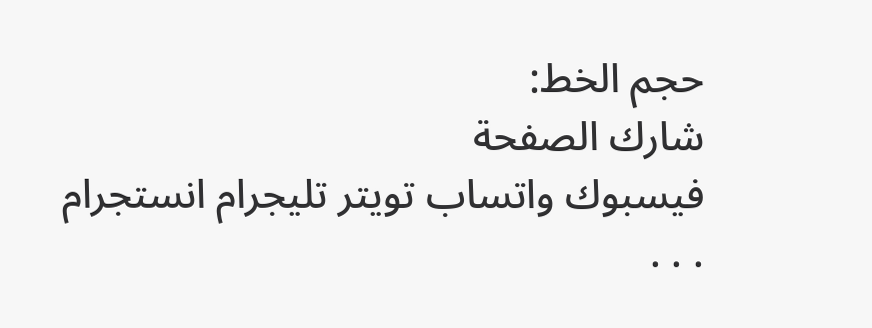حجم الخط:
شارك الصفحة
فيسبوك واتساب تويتر تليجرام انستجرام
. . .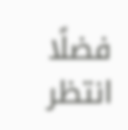فضلًا انتظر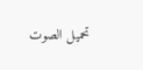تحميل الصوت